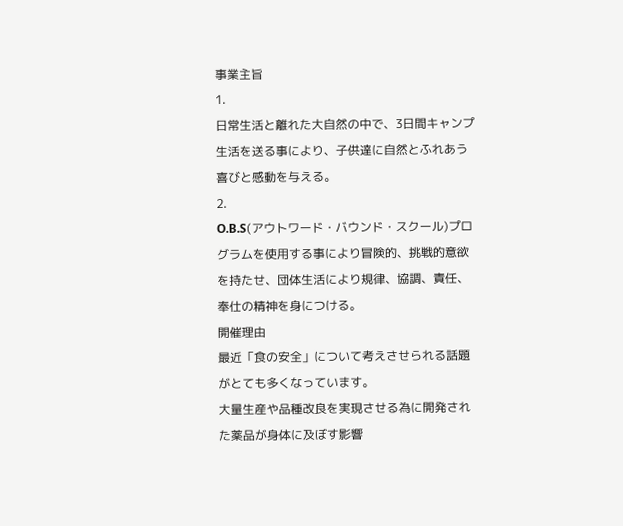事業主旨
1.
日常生活と離れた大自然の中で、3日間キャンプ生活を送る事により、子供達に自然とふれあう喜びと感動を与える。
2.
O.B.S(アウトワード・バウンド・スクール)プログラムを使用する事により冒険的、挑戦的意欲を持たせ、団体生活により規律、協調、責任、奉仕の精神を身につける。
開催理由
最近「食の安全」について考えさせられる話題がとても多くなっています。
大量生産や品種改良を実現させる為に開発された薬品が身体に及ぼす影響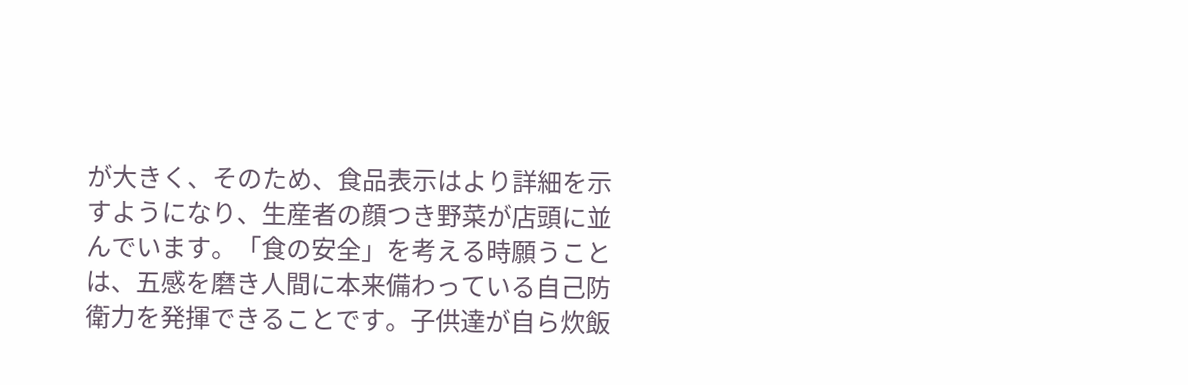が大きく、そのため、食品表示はより詳細を示すようになり、生産者の顔つき野菜が店頭に並んでいます。「食の安全」を考える時願うことは、五感を磨き人間に本来備わっている自己防衛力を発揮できることです。子供達が自ら炊飯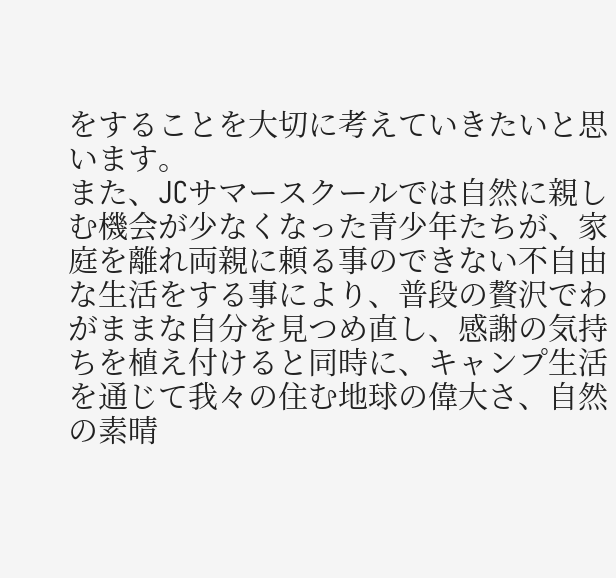をすることを大切に考えていきたいと思います。
また、JCサマースクールでは自然に親しむ機会が少なくなった青少年たちが、家庭を離れ両親に頼る事のできない不自由な生活をする事により、普段の贅沢でわがままな自分を見つめ直し、感謝の気持ちを植え付けると同時に、キャンプ生活を通じて我々の住む地球の偉大さ、自然の素晴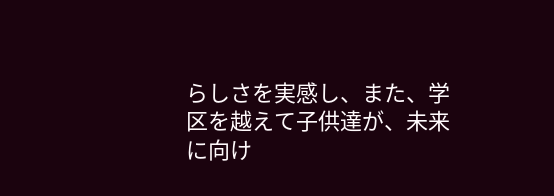らしさを実感し、また、学区を越えて子供達が、未来に向け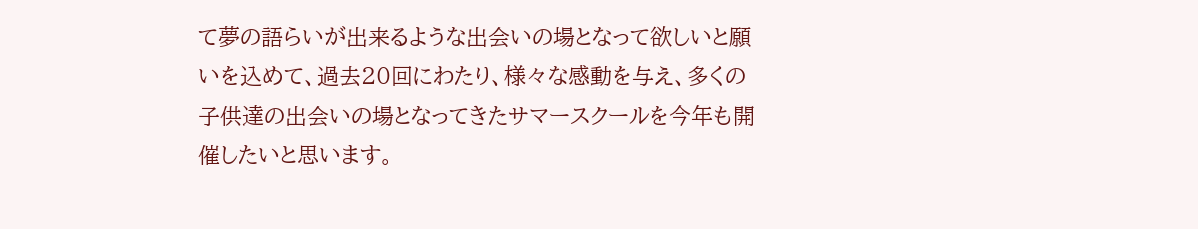て夢の語らいが出来るような出会いの場となって欲しいと願いを込めて、過去20回にわたり、様々な感動を与え、多くの子供達の出会いの場となってきたサマースクールを今年も開催したいと思います。